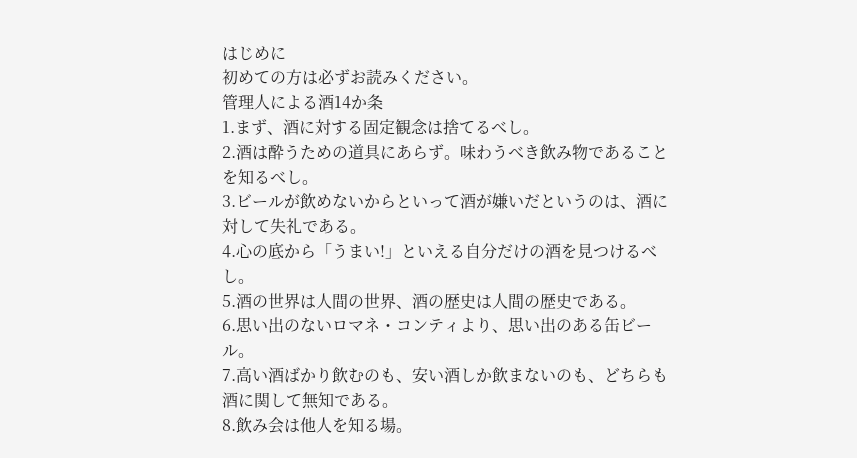はじめに
初めての方は必ずお読みください。
管理人による酒14か条
1.まず、酒に対する固定観念は捨てるべし。
2.酒は酔うための道具にあらず。味わうべき飲み物であることを知るべし。
3.ビールが飲めないからといって酒が嫌いだというのは、酒に対して失礼である。
4.心の底から「うまい!」といえる自分だけの酒を見つけるべし。
5.酒の世界は人間の世界、酒の歴史は人間の歴史である。
6.思い出のないロマネ・コンティより、思い出のある缶ビール。
7.高い酒ばかり飲むのも、安い酒しか飲まないのも、どちらも酒に関して無知である。
8.飲み会は他人を知る場。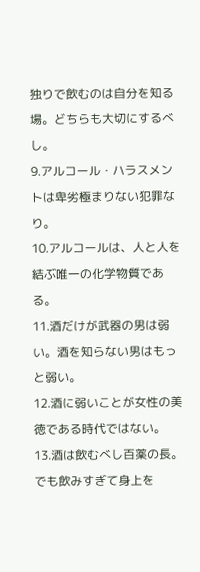独りで飲むのは自分を知る場。どちらも大切にするべし。
9.アルコール・ハラスメントは卑劣極まりない犯罪なり。
10.アルコールは、人と人を結ぶ唯一の化学物質である。
11.酒だけが武器の男は弱い。酒を知らない男はもっと弱い。
12.酒に弱いことが女性の美徳である時代ではない。
13.酒は飲むべし百薬の長。でも飲みすぎて身上を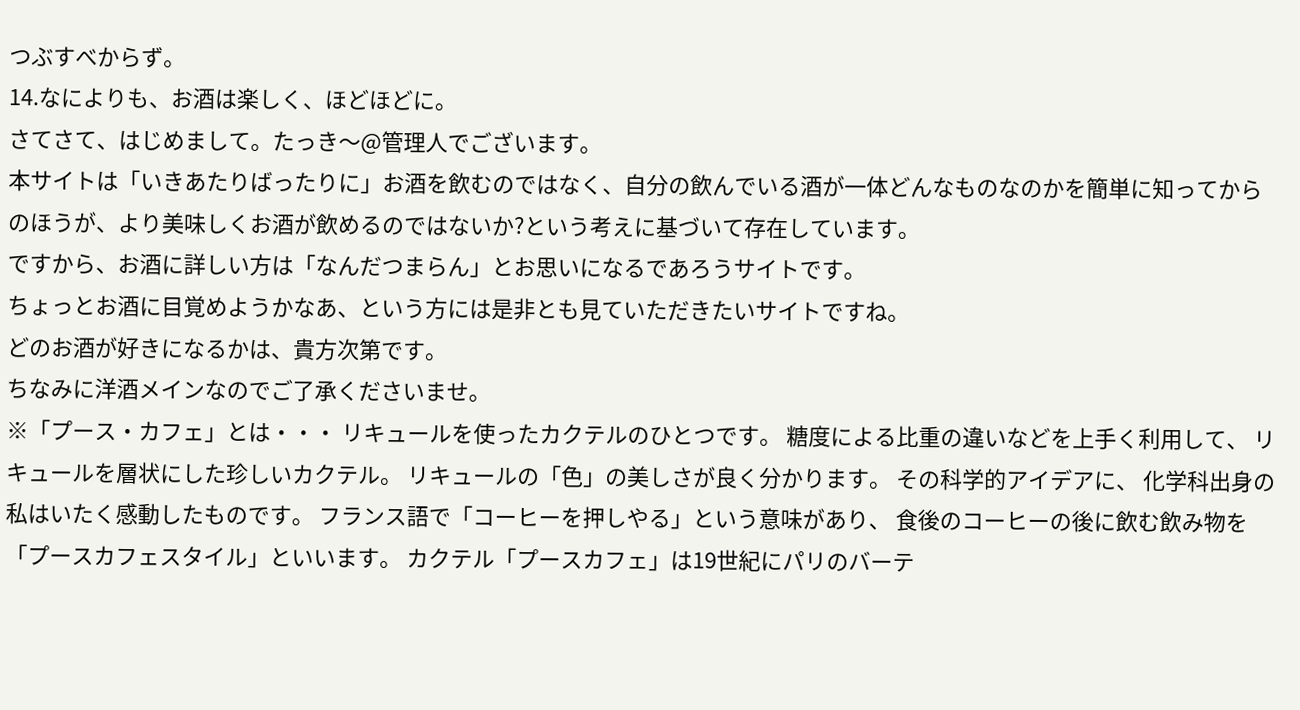つぶすべからず。
14.なによりも、お酒は楽しく、ほどほどに。
さてさて、はじめまして。たっき〜@管理人でございます。
本サイトは「いきあたりばったりに」お酒を飲むのではなく、自分の飲んでいる酒が一体どんなものなのかを簡単に知ってからのほうが、より美味しくお酒が飲めるのではないか?という考えに基づいて存在しています。
ですから、お酒に詳しい方は「なんだつまらん」とお思いになるであろうサイトです。
ちょっとお酒に目覚めようかなあ、という方には是非とも見ていただきたいサイトですね。
どのお酒が好きになるかは、貴方次第です。
ちなみに洋酒メインなのでご了承くださいませ。
※「プース・カフェ」とは・・・ リキュールを使ったカクテルのひとつです。 糖度による比重の違いなどを上手く利用して、 リキュールを層状にした珍しいカクテル。 リキュールの「色」の美しさが良く分かります。 その科学的アイデアに、 化学科出身の私はいたく感動したものです。 フランス語で「コーヒーを押しやる」という意味があり、 食後のコーヒーの後に飲む飲み物を「プースカフェスタイル」といいます。 カクテル「プースカフェ」は19世紀にパリのバーテ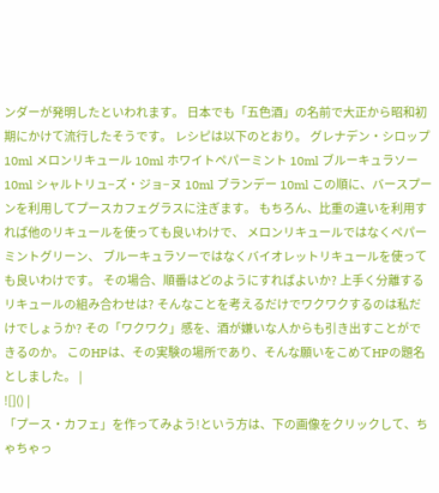ンダーが発明したといわれます。 日本でも「五色酒」の名前で大正から昭和初期にかけて流行したそうです。 レシピは以下のとおり。 グレナデン・シロップ 10ml メロンリキュール 10ml ホワイトペパーミント 10ml ブルーキュラソー 10ml シャルトリュ−ズ・ジョ−ヌ 10ml ブランデー 10ml この順に、バースプーンを利用してプースカフェグラスに注ぎます。 もちろん、比重の違いを利用すれば他のリキュールを使っても良いわけで、 メロンリキュールではなくペパーミントグリーン、 ブルーキュラソーではなくバイオレットリキュールを使っても良いわけです。 その場合、順番はどのようにすればよいか? 上手く分離するリキュールの組み合わせは? そんなことを考えるだけでワクワクするのは私だけでしょうか? その「ワクワク」感を、酒が嫌いな人からも引き出すことができるのか。 このHPは、その実験の場所であり、そんな願いをこめてHPの題名としました。 |
![]() |
「プース・カフェ」を作ってみよう!という方は、下の画像をクリックして、ちゃちゃっ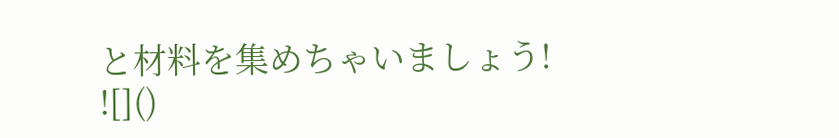と材料を集めちゃいましょう!
![]()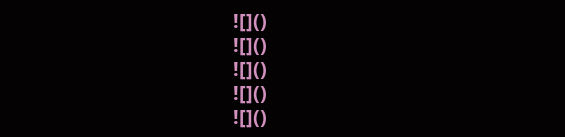![]()
![]()
![]()
![]()
![]()